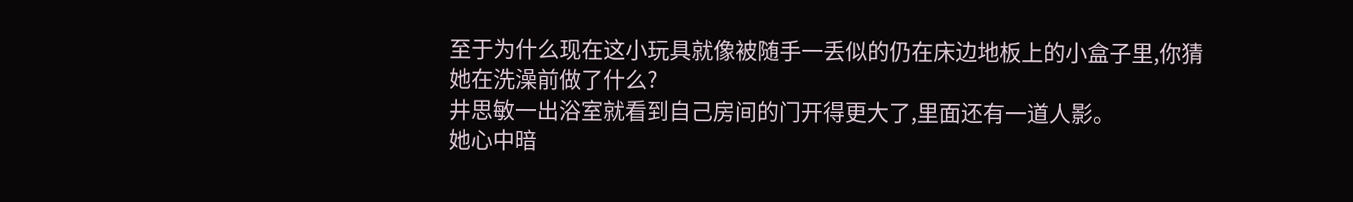至于为什么现在这小玩具就像被随手一丢似的仍在床边地板上的小盒子里,你猜她在洗澡前做了什么?
井思敏一出浴室就看到自己房间的门开得更大了,里面还有一道人影。
她心中暗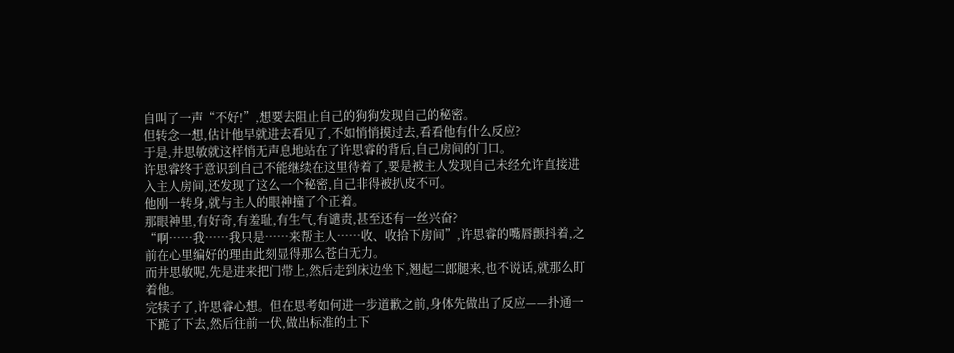自叫了一声“不好!”,想要去阻止自己的狗狗发现自己的秘密。
但转念一想,估计他早就进去看见了,不如悄悄摸过去,看看他有什么反应?
于是,井思敏就这样悄无声息地站在了许思睿的背后,自己房间的门口。
许思睿终于意识到自己不能继续在这里待着了,要是被主人发现自己未经允许直接进入主人房间,还发现了这么一个秘密,自己非得被扒皮不可。
他刚一转身,就与主人的眼神撞了个正着。
那眼神里,有好奇,有羞耻,有生气,有谴责,甚至还有一丝兴奋?
“啊……我……我只是……来帮主人……收、收拾下房间”,许思睿的嘴唇颤抖着,之前在心里编好的理由此刻显得那么苍白无力。
而井思敏呢,先是进来把门带上,然后走到床边坐下,翘起二郎腿来,也不说话,就那么盯着他。
完犊子了,许思睿心想。但在思考如何进一步道歉之前,身体先做出了反应——扑通一下跪了下去,然后往前一伏,做出标准的土下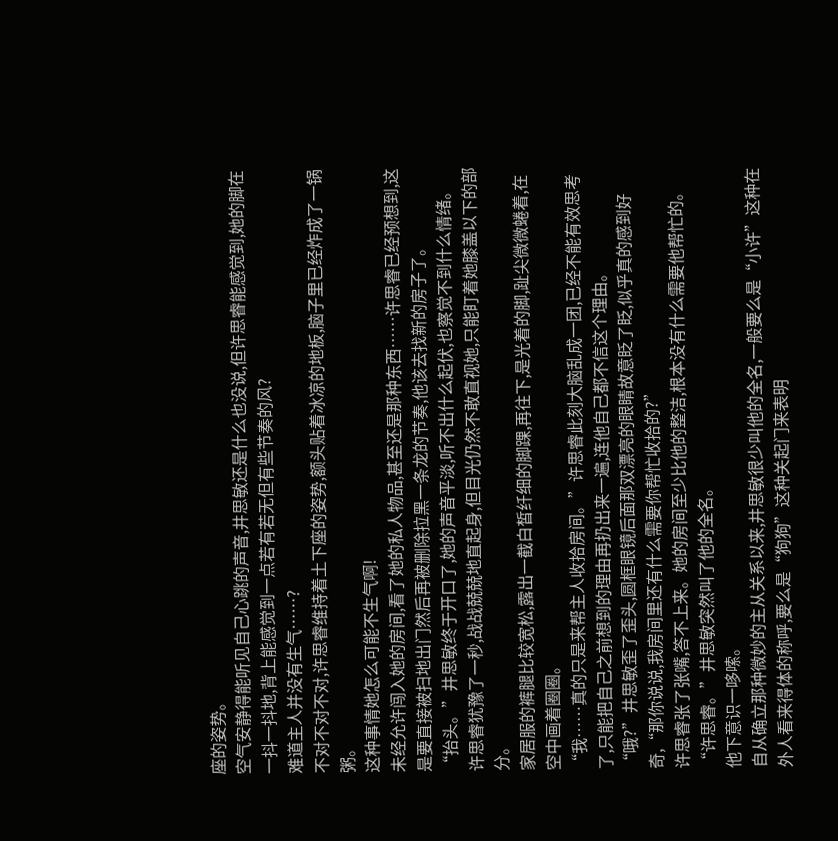座的姿势。
空气安静得能听见自己心跳的声音,井思敏还是什么也没说,但许思睿能感觉到,她的脚在一抖一抖地,背上能感觉到一点若有若无但有些节奏的风?
难道主人并没有生气……?
不对不对不对,许思睿维持着土下座的姿势,额头贴着冰凉的地板,脑子里已经炸成了一锅粥。
这种事情她怎么可能不生气啊!
未经允许闯入她的房间,看了她的私人物品,甚至还是那种东西……许思睿已经预想到,这是要直接被扫地出门然后再被删除拉黑一条龙的节奏,他该去找新的房子了。
“抬头。”井思敏终于开口了,她的声音平淡,听不出什么起伏,也察觉不到什么情绪。
许思睿犹豫了一秒,战战兢兢地直起身,但目光仍然不敢直视她,只能盯着她膝盖以下的部分。
家居服的裤腿比较宽松,露出一截白皙纤细的脚踝,再往下,是光着的脚,趾尖微微蜷着,在空中画着圈圈。
“我……真的只是来帮主人收拾房间。”许思睿此刻大脑乱成一团,已经不能有效思考了,只能把自己之前想到的理由再扔出来一遍,连他自己都不信这个理由。
“哦?”井思敏歪了歪头,圆框眼镜后面那双漂亮的眼睛故意眨了眨,似乎真的感到好奇,“那你说说,我房间里还有什么需要你帮忙收拾的?”
许思睿张了张嘴,答不上来。她的房间至少比他的整洁,根本没有什么需要他帮忙的。
“许思睿。”井思敏突然叫了他的全名。
他下意识一哆嗦。
自从确立那种微妙的主从关系以来,井思敏很少叫他的全名,一般要么是“小许”这种在外人看来得体的称呼,要么是“狗狗”这种关起门来表明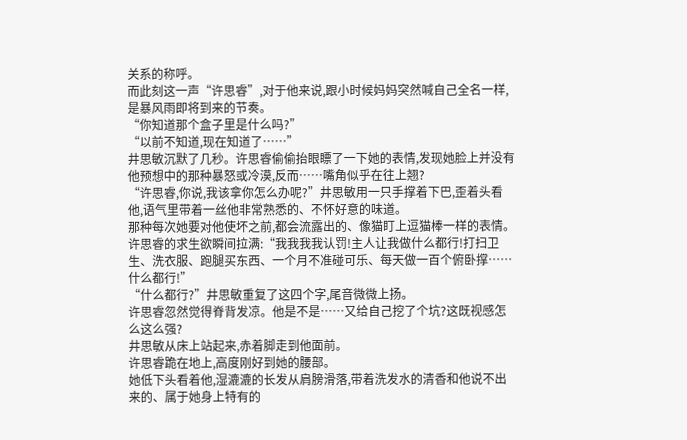关系的称呼。
而此刻这一声“许思睿”,对于他来说,跟小时候妈妈突然喊自己全名一样,是暴风雨即将到来的节奏。
“你知道那个盒子里是什么吗?”
“以前不知道,现在知道了……”
井思敏沉默了几秒。许思睿偷偷抬眼瞟了一下她的表情,发现她脸上并没有他预想中的那种暴怒或冷漠,反而……嘴角似乎在往上翘?
“许思睿,你说,我该拿你怎么办呢?”井思敏用一只手撑着下巴,歪着头看他,语气里带着一丝他非常熟悉的、不怀好意的味道。
那种每次她要对他使坏之前,都会流露出的、像猫盯上逗猫棒一样的表情。
许思睿的求生欲瞬间拉满:“我我我我认罚!主人让我做什么都行!打扫卫生、洗衣服、跑腿买东西、一个月不准碰可乐、每天做一百个俯卧撑……什么都行!”
“什么都行?”井思敏重复了这四个字,尾音微微上扬。
许思睿忽然觉得脊背发凉。他是不是……又给自己挖了个坑?这既视感怎么这么强?
井思敏从床上站起来,赤着脚走到他面前。
许思睿跪在地上,高度刚好到她的腰部。
她低下头看着他,湿漉漉的长发从肩膀滑落,带着洗发水的清香和他说不出来的、属于她身上特有的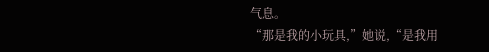气息。
“那是我的小玩具,”她说,“是我用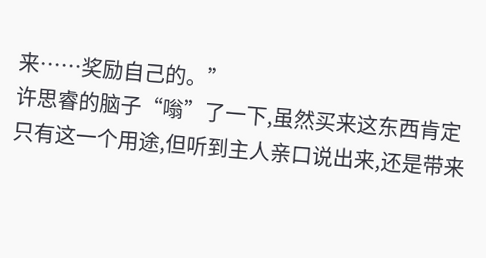来……奖励自己的。”
许思睿的脑子“嗡”了一下,虽然买来这东西肯定只有这一个用途,但听到主人亲口说出来,还是带来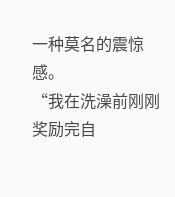一种莫名的震惊感。
“我在洗澡前刚刚奖励完自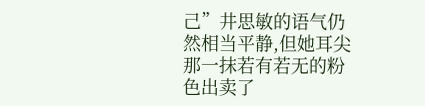己”井思敏的语气仍然相当平静,但她耳尖那一抹若有若无的粉色出卖了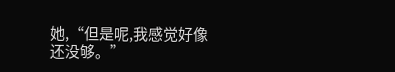她,“但是呢,我感觉好像还没够。”